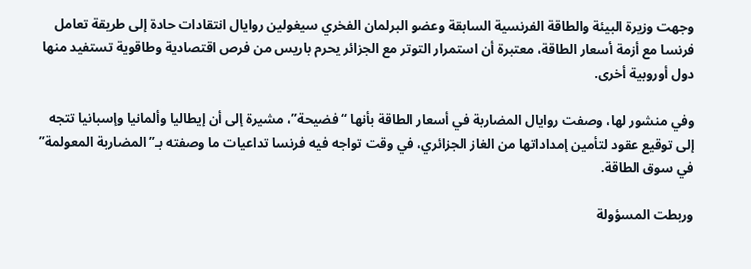وجهت وزيرة البيئة والطاقة الفرنسية السابقة وعضو البرلمان الفخري سيغولين روايال انتقادات حادة إلى طريقة تعامل فرنسا مع أزمة أسعار الطاقة، معتبرة أن استمرار التوتر مع الجزائر يحرم باريس من فرص اقتصادية وطاقوية تستفيد منها دول أوروبية أخرى.

وفي منشور لها، وصفت روايال المضاربة في أسعار الطاقة بأنها “فضيحة”، مشيرة إلى أن إيطاليا وألمانيا وإسبانيا تتجه إلى توقيع عقود لتأمين إمداداتها من الغاز الجزائري، في وقت تواجه فيه فرنسا تداعيات ما وصفته بـ”المضاربة المعولمة” في سوق الطاقة.

وربطت المسؤولة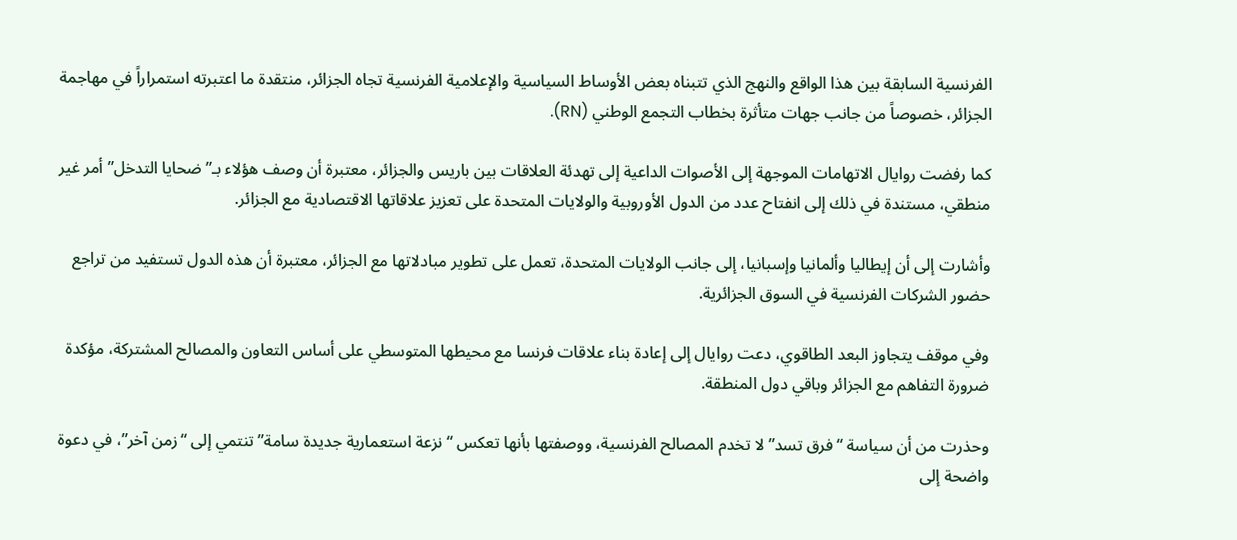الفرنسية السابقة بين هذا الواقع والنهج الذي تتبناه بعض الأوساط السياسية والإعلامية الفرنسية تجاه الجزائر، منتقدة ما اعتبرته استمراراً في مهاجمة الجزائر، خصوصاً من جانب جهات متأثرة بخطاب التجمع الوطني (RN).

كما رفضت روايال الاتهامات الموجهة إلى الأصوات الداعية إلى تهدئة العلاقات بين باريس والجزائر، معتبرة أن وصف هؤلاء بـ”ضحايا التدخل” أمر غير منطقي، مستندة في ذلك إلى انفتاح عدد من الدول الأوروبية والولايات المتحدة على تعزيز علاقاتها الاقتصادية مع الجزائر.

وأشارت إلى أن إيطاليا وألمانيا وإسبانيا، إلى جانب الولايات المتحدة، تعمل على تطوير مبادلاتها مع الجزائر، معتبرة أن هذه الدول تستفيد من تراجع حضور الشركات الفرنسية في السوق الجزائرية.

وفي موقف يتجاوز البعد الطاقوي، دعت روايال إلى إعادة بناء علاقات فرنسا مع محيطها المتوسطي على أساس التعاون والمصالح المشتركة، مؤكدة ضرورة التفاهم مع الجزائر وباقي دول المنطقة.

وحذرت من أن سياسة “فرق تسد” لا تخدم المصالح الفرنسية، ووصفتها بأنها تعكس “نزعة استعمارية جديدة سامة” تنتمي إلى “زمن آخر”، في دعوة واضحة إلى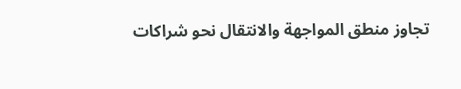تجاوز منطق المواجهة والانتقال نحو شراكات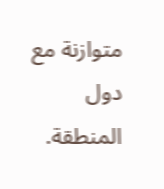متوازنة مع دول المنطقة.